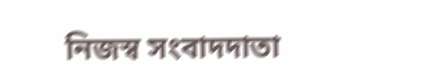নিজস্ব সংবাদদাতা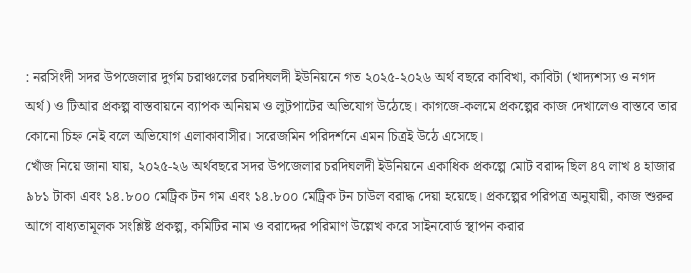: নরসিংদী সদর উপজেলার দুর্গম চরাঞ্চলের চরদিঘলদী ইউনিয়নে গত ২০২৫-২০২৬ অর্থ বছরে কাবিখা, কাবিটা (খাদ্যশস্য ও নগদ অর্থ) ও টিআর প্রকল্প বাস্তবায়নে ব্যাপক অনিয়ম ও লুটপাটের অভিযোগ উঠেছে। কাগজে-কলমে প্রকল্পের কাজ দেখালেও বাস্তবে তার কোনো চিহ্ন নেই বলে অভিযোগ এলাকাবাসীর। সরেজমিন পরিদর্শনে এমন চিত্রই উঠে এসেছে।
খোঁজ নিয়ে জানা যায়, ২০২৫-২৬ অর্থবছরে সদর উপজেলার চরদিঘলদী ইউনিয়নে একাধিক প্রকল্পে মোট বরাদ্দ ছিল ৪৭ লাখ ৪ হাজার ৯৮১ টাকা এবং ১৪.৮০০ মেট্রিক টন গম এবং ১৪.৮০০ মেট্রিক টন চাউল বরাদ্ধ দেয়া হয়েছে। প্রকল্পের পরিপত্র অনুযায়ী, কাজ শুরুর আগে বাধ্যতামূলক সংশ্লিষ্ট প্রকল্প, কমিটির নাম ও বরাদ্দের পরিমাণ উল্লেখ করে সাইনবোর্ড স্থাপন করার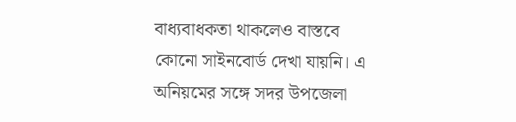বাধ্যবাধকতা থাকলেও বাস্তবে কোনো সাইনবোর্ড দেখা যায়নি। এ অনিয়মের সঙ্গে সদর উপজেলা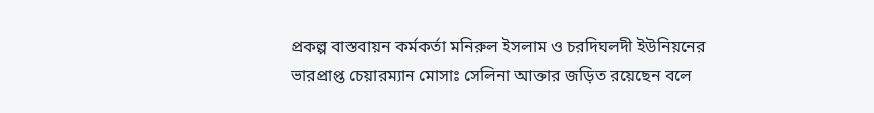প্রকল্প বাস্তবায়ন কর্মকর্তা মনিরুল ইসলাম ও চরদিঘলদী ইউনিয়নের ভারপ্রাপ্ত চেয়ারম্যান মোসাঃ সেলিনা আক্তার জড়িত রয়েছেন বলে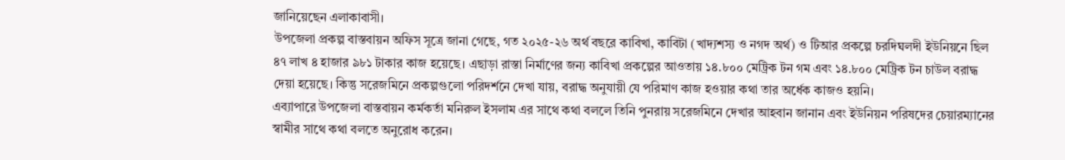জানিয়েছেন এলাকাবাসী।
উপজেলা প্রকল্প বাস্তবায়ন অফিস সূত্রে জানা গেছে, গত ২০২৫-২৬ অর্থ বছরে কাবিখা, কাবিটা (খাদ্যশস্য ও নগদ অর্থ) ও টিআর প্রকল্পে চরদিঘলদী ইউনিয়নে ছিল ৪৭ লাখ ৪ হাজার ৯৮১ টাকার কাজ হয়েছে। এছাড়া রাস্তা নির্মাণের জন্য কাবিখা প্রকল্পের আওতায় ১৪.৮০০ মেট্রিক টন গম এবং ১৪.৮০০ মেট্রিক টন চাউল বরাদ্ধ দেয়া হয়েছে। কিন্তু সরেজমিনে প্রকল্পগুলো পরিদর্শনে দেখা যায়, বরাদ্ধ অনুযায়ী যে পরিমাণ কাজ হওয়ার কথা তার অর্ধেক কাজও হয়নি।
এব্যাপারে উপজেলা বাস্তবায়ন কর্মকর্তা মনিরুল ইসলাম এর সাথে কথা বললে তিনি পুনরায় সরেজমিনে দেখার আহবান জানান এবং ইউনিয়ন পরিষদের চেয়ারম্যানের স্বামীর সাথে কথা বলতে অনুরোধ করেন।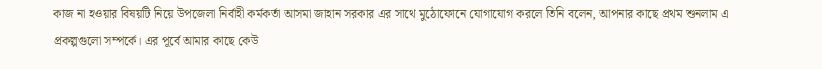কাজ না হওয়ার বিষয়টি নিয়ে উপজেলা নির্বাহী কর্মকর্তা আসমা জাহান সরকার এর সাথে মুঠোফোনে যোগাযোগ করলে তিনি বলেন, আপনার কাছে প্রথম শুনলাম এ প্রকল্পগুলো সম্পর্কে। এর পূর্বে আমার কাছে কেউ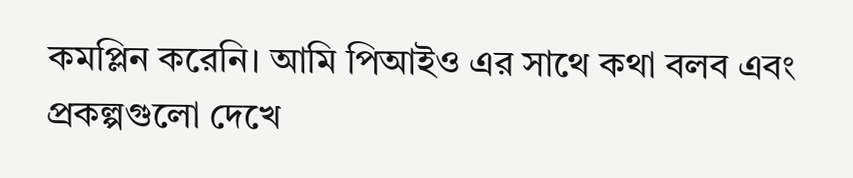কমপ্লিন করেনি। আমি পিআইও এর সাথে কথা বলব এবং প্রকল্পগুলো দেখে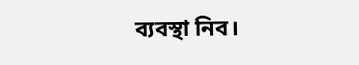ব্যবস্থা নিব।